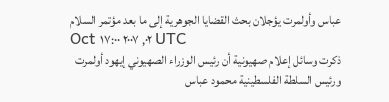عباس وأولمرت يؤجلان بحث القضايا الجوهرية إلى ما بعد مؤتمر السلام
Oct ٠٢, ٢٠٠٧ ١٧:٠٠ UTC
ذكرت وسائل إعلام صهيونية أن رئيس الوزراء الصهيوني إيهود أولمرت ورئيس السلطة الفلسطينية محمود عباس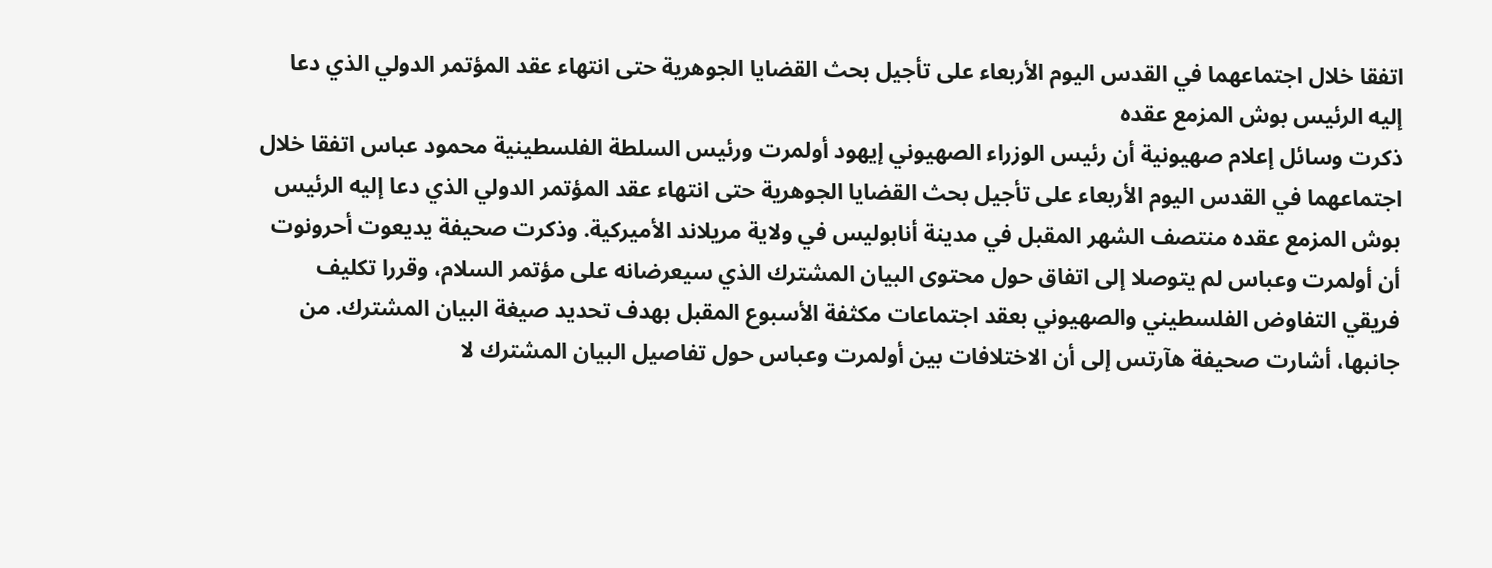اتفقا خلال اجتماعهما في القدس اليوم الأربعاء على تأجيل بحث القضايا الجوهرية حتى انتهاء عقد المؤتمر الدولي الذي دعا إليه الرئيس بوش المزمع عقده
ذكرت وسائل إعلام صهيونية أن رئيس الوزراء الصهيوني إيهود أولمرت ورئيس السلطة الفلسطينية محمود عباس اتفقا خلال اجتماعهما في القدس اليوم الأربعاء على تأجيل بحث القضايا الجوهرية حتى انتهاء عقد المؤتمر الدولي الذي دعا إليه الرئيس بوش المزمع عقده منتصف الشهر المقبل في مدينة أنابوليس في ولاية مريلاند الأميركية. وذكرت صحيفة يديعوت أحرونوت أن أولمرت وعباس لم يتوصلا إلى اتفاق حول محتوى البيان المشترك الذي سيعرضانه على مؤتمر السلام، وقررا تكليف فريقي التفاوض الفلسطيني والصهيوني بعقد اجتماعات مكثفة الأسبوع المقبل بهدف تحديد صيغة البيان المشترك. من جانبها، أشارت صحيفة هآرتس إلى أن الاختلافات بين أولمرت وعباس حول تفاصيل البيان المشترك لا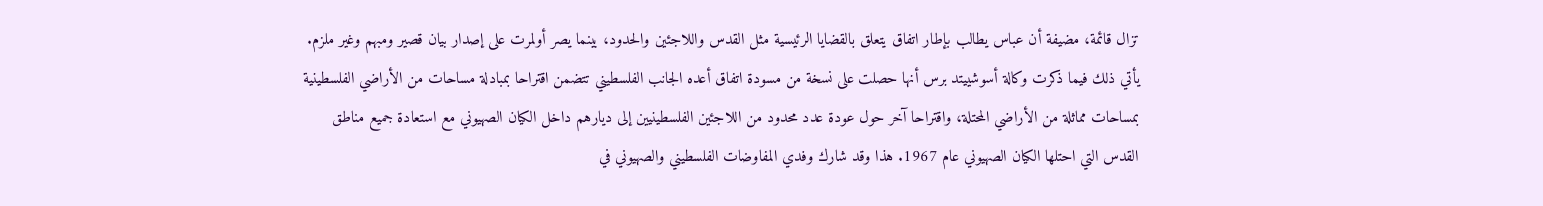تزال قائمة، مضيفة أن عباس يطالب بإطار اتفاق يتعلق بالقضايا الرئيسية مثل القدس واللاجئين والحدود، بينما يصر أولمرت على إصدار بيان قصير ومبهم وغير ملزم. يأتي ذلك فيما ذكرت وكالة أسوشييتد برس أنها حصلت على نسخة من مسودة اتفاق أعده الجانب الفلسطيني تتضمن اقتراحا بمبادلة مساحات من الأراضي الفلسطينية بمساحات مماثلة من الأراضي المحتلة، واقتراحا آخر حول عودة عدد محدود من اللاجئين الفلسطينيين إلى ديارهم داخل الكيان الصهيوني مع استعادة جميع مناطق القدس التي احتلها الكيان الصهيوني عام 1967. هذا وقد شارك وفدي المفاوضات الفلسطيني والصهيوني في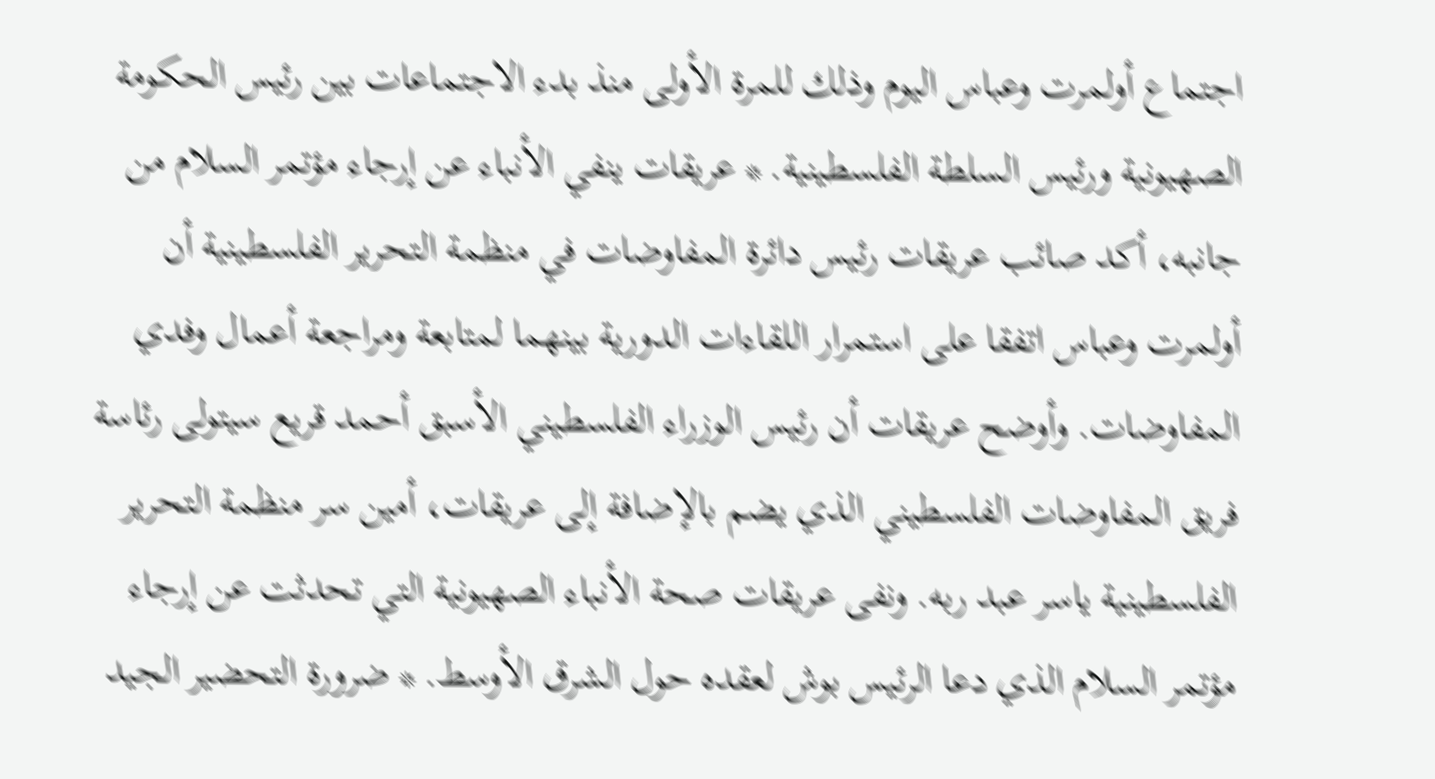اجتماع أولمرت وعباس اليوم وذلك للمرة الأولى منذ بدء الاجتماعات بين رئيس الحكومة الصهيونية ورئيس السلطة الفلسطينية. * عريقات ينفي الأنباء عن إرجاء مؤتمر السلام من جانبه، أكد صائب عريقات رئيس دائرة المفاوضات في منظمة التحرير الفلسطينية أن أولمرت وعباس اتفقا على استمرار اللقاءات الدورية بينهما لمتابعة ومراجعة أعمال وفدي المفاوضات. وأوضح عريقات أن رئيس الوزراء الفلسطيني الأسبق أحمد قريع سيتولى رئاسة فريق المفاوضات الفلسطيني الذي يضم بالإضافة إلى عريقات، أمين سر منظمة التحرير الفلسطينية ياسر عبد ربه. ونفى عريقات صحة الأنباء الصهيونية التي تحدثت عن إرجاء مؤتمر السلام الذي دعا الرئيس بوش لعقده حول الشرق الأوسط. * ضرورة التحضير الجيد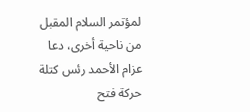لمؤتمر السلام المقبل من ناحية أخرى، دعا عزام الأحمد رئس كتلة حركة فتح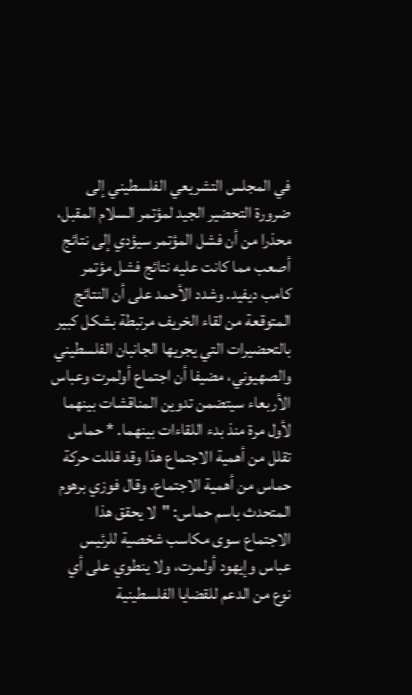في المجلس التشريعي الفلسطيني إلى ضرورة التحضير الجيد لمؤتمر السلام المقبل، محذرا من أن فشل المؤتمر سيؤدي إلى نتائج أصعب مما كانت عليه نتائج فشل مؤتمر كامب ديفيد. وشدد الأحمد على أن النتائج المتوقعة من لقاء الخريف مرتبطة بشكل كبير بالتحضيرات التي يجريها الجانبان الفلسطيني والصهيوني، مضيفا أن اجتماع أولمرت وعباس الأربعاء سيتضمن تدوين المناقشات بينهما لأول مرة منذ بدء اللقاءات بينهما. * حماس تقلل من أهمية الاجتماع هذا وقد قللت حركة حماس من أهمية الاجتماع. وقال فوزي برهوم المتحدث باسم حماس: "لا يحقق هذا الاجتماع سوى مكاسب شخصية للرئيس عباس وإيهود أولمرت، ولا ينطوي على أي نوع من الدعم للقضايا الفلسطينية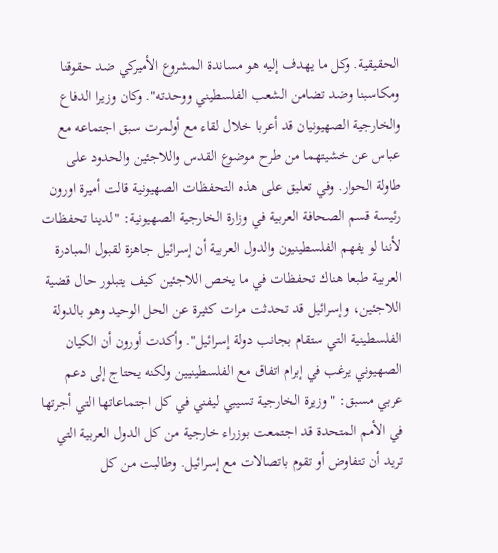الحقيقية. وكل ما يهدف إليه هو مساندة المشروع الأميركي ضد حقوقنا ومكاسبنا وضد تضامن الشعب الفلسطيني ووحدته". وكان وزيرا الدفاع والخارجية الصهيونيان قد أعربا خلال لقاء مع أولمرت سبق اجتماعه مع عباس عن خشيتهما من طرح موضوع القدس واللاجئين والحدود على طاولة الحوار. وفي تعليق على هذه التحفظات الصهيونية قالت أميرة اورون رئيسة قسم الصحافة العربية في وزارة الخارجية الصهيونية: "لدينا تحفظات لأننا لو يفهم الفلسطينيون والدول العربية أن إسرائيل جاهزة لقبول المبادرة العربية طبعا هناك تحفظات في ما يخص اللاجئين كيف يتبلور حال قضية اللاجئين، وإسرائيل قد تحدثت مرات كثيرة عن الحل الوحيد وهو بالدولة الفلسطينية التي ستقام بجانب دولة إسرائيل". وأكدت أورون أن الكيان الصهيوني يرغب في إبرام اتفاق مع الفلسطينيين ولكنه يحتاج إلى دعم عربي مسبق: "وزيرة الخارجية تسيبي ليفني في كل اجتماعاتها التي أجرتها في الأمم المتحدة قد اجتمعت بوزراء خارجية من كل الدول العربية التي تريد أن تتفاوض أو تقوم باتصالات مع إسرائيل. وطالبت من كل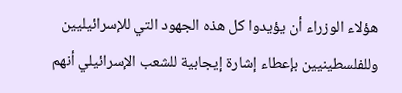هؤلاء الوزراء أن يؤيدوا كل هذه الجهود التي للإسرائيليين وللفلسطينيين بإعطاء إشارة إيجابية للشعب الإسرائيلي أنهم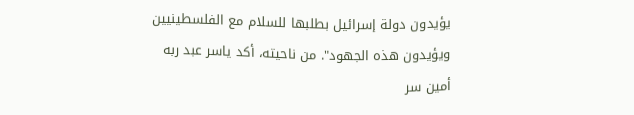يؤيدون دولة إسرائيل بطلبها للسلام مع الفلسطينيين ويؤيدون هذه الجهود". من ناحيته، أكد ياسر عبد ربه أمين سر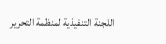اللجنة التنفيذية لمنظمة التحرير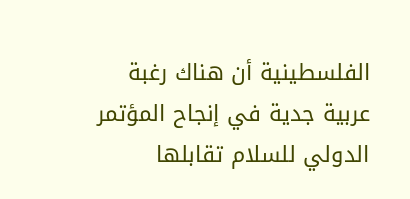الفلسطينية أن هناك رغبة عربية جدية في إنجاح المؤتمر الدولي للسلام تقابلها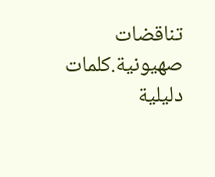تناقضات صهيونية.كلمات دليلية